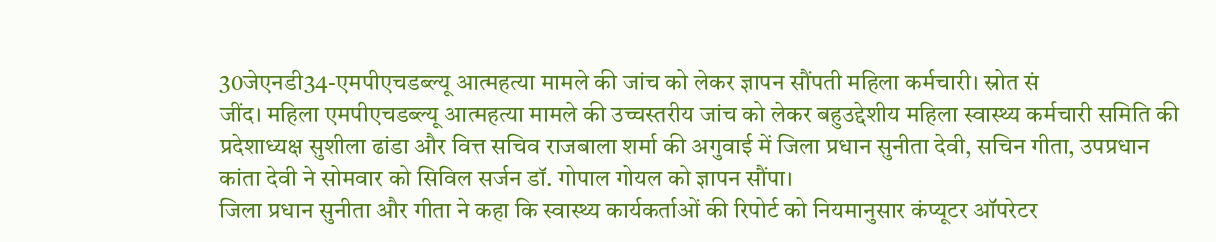30जेएनडी34-एमपीएचडब्ल्यू आत्महत्या मामले की जांच को लेकर ज्ञापन सौंपती महिला कर्मचारी। स्रोत सं
जींद। महिला एमपीएचडब्ल्यू आत्महत्या मामले की उच्चस्तरीय जांच को लेकर बहुउद्देशीय महिला स्वास्थ्य कर्मचारी समिति की प्रदेशाध्यक्ष सुशीला ढांडा और वित्त सचिव राजबाला शर्मा की अगुवाई में जिला प्रधान सुनीता देवी, सचिन गीता, उपप्रधान कांता देवी ने सोमवार को सिविल सर्जन डॉ. गोपाल गोयल को ज्ञापन सौंपा।
जिला प्रधान सुनीता और गीता ने कहा कि स्वास्थ्य कार्यकर्ताओं की रिपोर्ट को नियमानुसार कंप्यूटर ऑपरेटर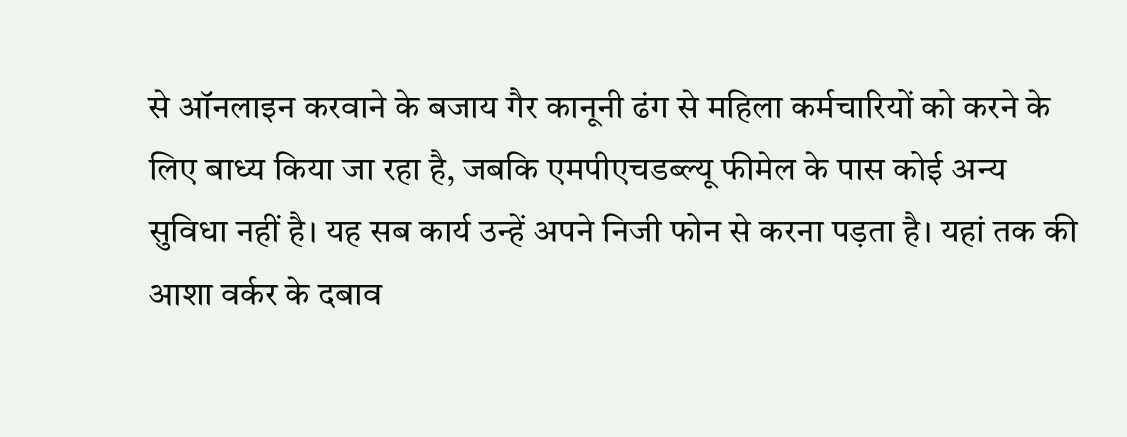से ऑनलाइन करवाने के बजाय गैर कानूनी ढंग से महिला कर्मचारियों को करने के लिए बाध्य किया जा रहा है, जबकि एमपीएचडब्ल्यू फीमेल के पास कोई अन्य सुविधा नहीं है। यह सब कार्य उन्हें अपने निजी फोन से करना पड़ता है। यहां तक की आशा वर्कर के दबाव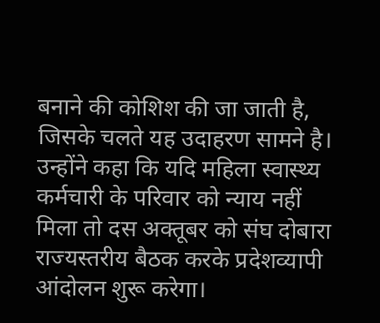बनाने की कोशिश की जा जाती है, जिसके चलते यह उदाहरण सामने है। उन्होंने कहा कि यदि महिला स्वास्थ्य कर्मचारी के परिवार को न्याय नहीं मिला तो दस अक्तूबर को संघ दोबारा राज्यस्तरीय बैठक करके प्रदेशव्यापी आंदोलन शुरू करेगा।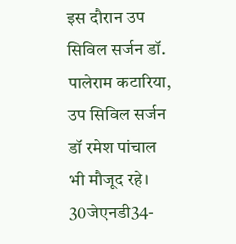इस दौरान उप सिविल सर्जन डॉ. पालेराम कटारिया, उप सिविल सर्जन डॉ रमेश पांचाल भी मौजूद रहे।
30जेएनडी34-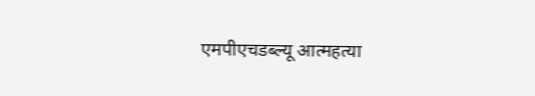एमपीएचडब्ल्यू आत्महत्या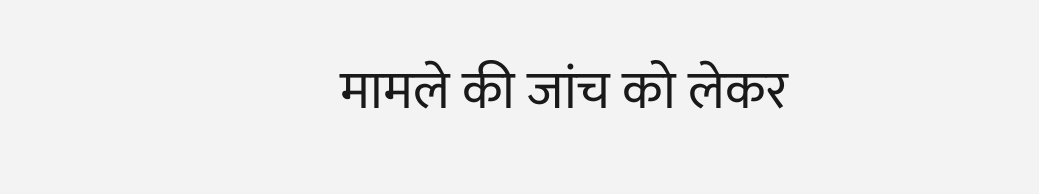मामले की जांच को लेकर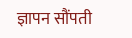ज्ञापन सौंपती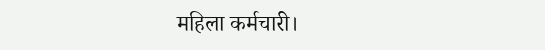महिला कर्मचारी।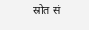स्रोत सं